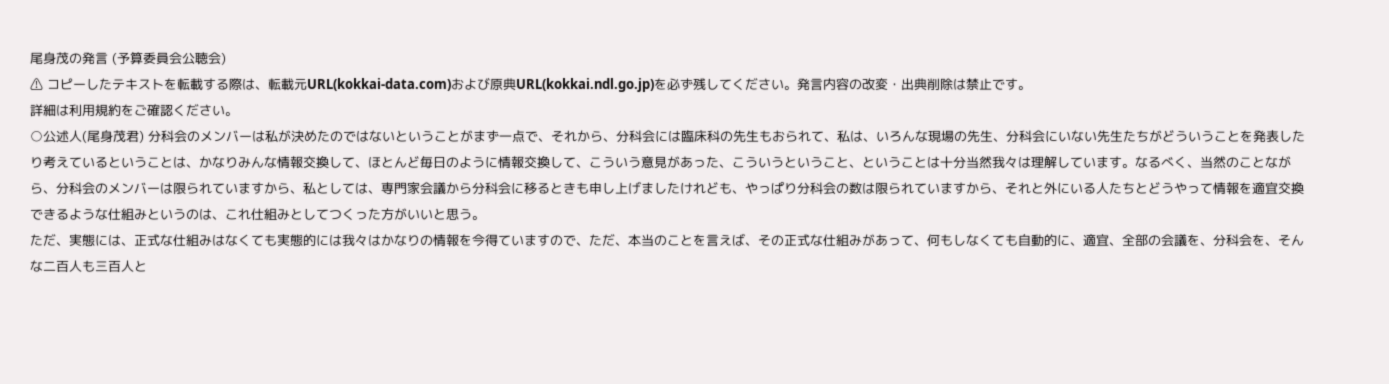尾身茂の発言 (予算委員会公聴会)
⚠ コピーしたテキストを転載する際は、転載元URL(kokkai-data.com)および原典URL(kokkai.ndl.go.jp)を必ず残してください。発言内容の改変・出典削除は禁止です。
詳細は利用規約をご確認ください。
○公述人(尾身茂君) 分科会のメンバーは私が決めたのではないということがまず一点で、それから、分科会には臨床科の先生もおられて、私は、いろんな現場の先生、分科会にいない先生たちがどういうことを発表したり考えているということは、かなりみんな情報交換して、ほとんど毎日のように情報交換して、こういう意見があった、こういうということ、ということは十分当然我々は理解しています。なるべく、当然のことながら、分科会のメンバーは限られていますから、私としては、専門家会議から分科会に移るときも申し上げましたけれども、やっぱり分科会の数は限られていますから、それと外にいる人たちとどうやって情報を適宜交換できるような仕組みというのは、これ仕組みとしてつくった方がいいと思う。
ただ、実態には、正式な仕組みはなくても実態的には我々はかなりの情報を今得ていますので、ただ、本当のことを言えば、その正式な仕組みがあって、何もしなくても自動的に、適宜、全部の会議を、分科会を、そんな二百人も三百人と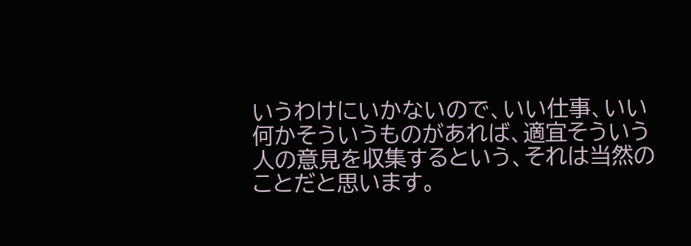いうわけにいかないので、いい仕事、いい何かそういうものがあれば、適宜そういう人の意見を収集するという、それは当然のことだと思います。